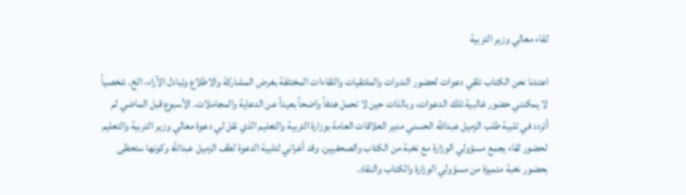لقاء معالي وزير التربية

اعتدنا نحن الكتاب تلقي دعوات لحضور الندوات والملتقيات واللقاءات المختلفة بغرض المشاركة والاطلاع وتبادل الآراء، الخ. شخصياً لا يمكنني حضور غالبية تلك الدعوات، وبالذات حين لا تحمل هدفاً واضحاً بعيداً عن الدعاية والمجاملات. الأسبوع قبل الماضي لم أتردد في تلبية طلب الزميل عبدالله الحسني مدير العلاقات العامة بوزارة التربية والتعليم الذي نقل لي دعوة معالي وزير التربية والتعليم لحضور لقاء يجمع مسؤولي الوزارة مع نخبة من الكتاب والصحفيين. وقد أغراني لتلبية الدعوة لطف الزميل عبدالله وكونها ستحظى بحضور نخبة متميزة من مسؤولي الوزارة والكتاب والنقاد.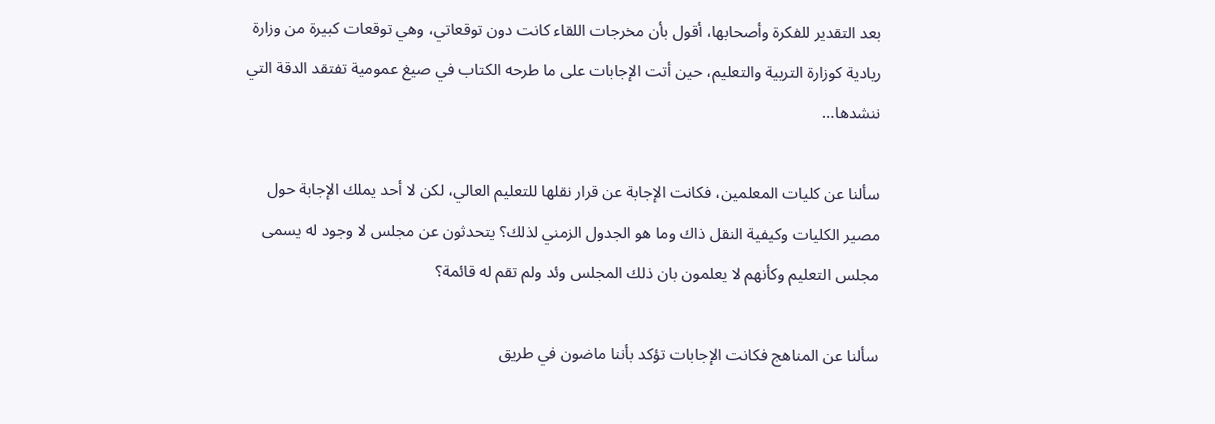بعد التقدير للفكرة وأصحابها، أقول بأن مخرجات اللقاء كانت دون توقعاتي، وهي توقعات كبيرة من وزارة ريادية كوزارة التربية والتعليم، حين أتت الإجابات على ما طرحه الكتاب في صيغ عمومية تفتقد الدقة التي ننشدها…

سألنا عن كليات المعلمين، فكانت الإجابة عن قرار نقلها للتعليم العالي، لكن لا أحد يملك الإجابة حول مصير الكليات وكيفية النقل ذاك وما هو الجدول الزمني لذلك؟ يتحدثون عن مجلس لا وجود له يسمى مجلس التعليم وكأنهم لا يعلمون بان ذلك المجلس وئد ولم تقم له قائمة؟

سألنا عن المناهج فكانت الإجابات تؤكد بأننا ماضون في طريق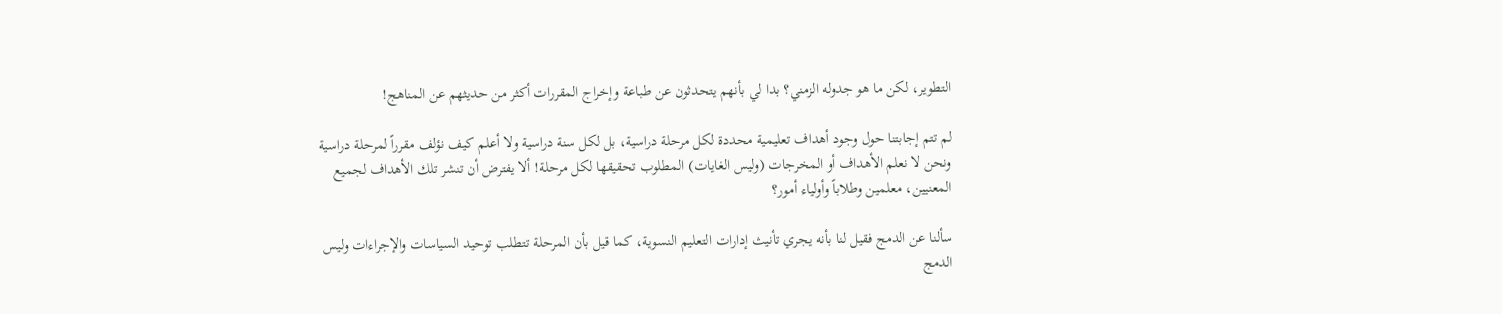التطوير، لكن ما هو جدوله الزمني؟ بدا لي بأنهم يتحدثون عن طباعة وإخراج المقررات أكثر من حديثهم عن المناهج!

لم تتم إجابتنا حول وجود أهداف تعليمية محددة لكل مرحلة دراسية، بل لكل سنة دراسية ولا أعلم كيف نؤلف مقرراً لمرحلة دراسية ونحن لا نعلم الأهداف أو المخرجات (وليس الغايات) المطلوب تحقيقها لكل مرحلة! ألا يفترض أن تنشر تلك الأهداف لجميع المعنيين، معلمين وطلاباً وأولياء أمور؟

سألنا عن الدمج فقيل لنا بأنه يجري تأنيث إدارات التعليم النسوية، كما قيل بأن المرحلة تتطلب توحيد السياسات والإجراءات وليس الدمج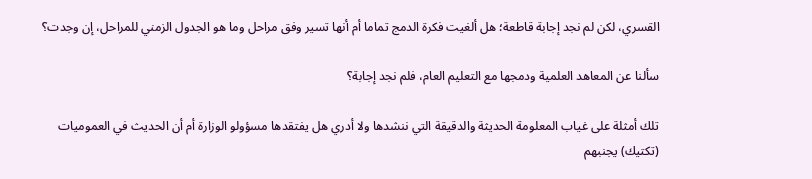القسري، لكن لم نجد إجابة قاطعة؛ هل ألغيت فكرة الدمج تماما أم أنها تسير وفق مراحل وما هو الجدول الزمني للمراحل، إن وجدت؟

سألنا عن المعاهد العلمية ودمجها مع التعليم العام، فلم نجد إجابة؟

تلك أمثلة على غياب المعلومة الحديثة والدقيقة التي ننشدها ولا أدري هل يفتقدها مسؤولو الوزارة أم أن الحديث في العموميات (تكتيك) يجنبهم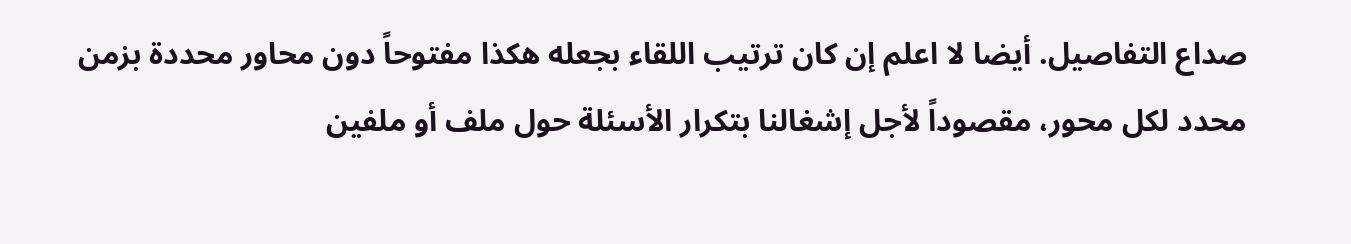صداع التفاصيل. أيضا لا اعلم إن كان ترتيب اللقاء بجعله هكذا مفتوحاً دون محاور محددة بزمن محدد لكل محور، مقصوداً لأجل إشغالنا بتكرار الأسئلة حول ملف أو ملفين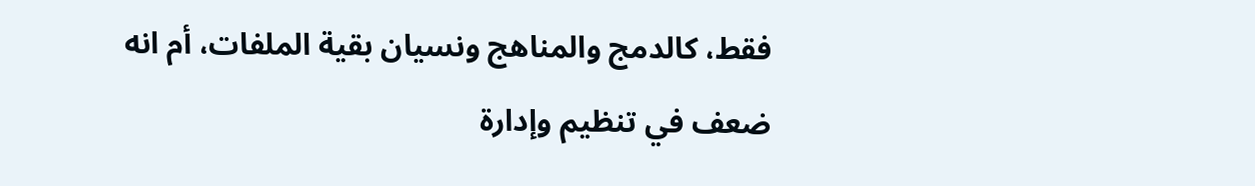فقط، كالدمج والمناهج ونسيان بقية الملفات، أم انه ضعف في تنظيم وإدارة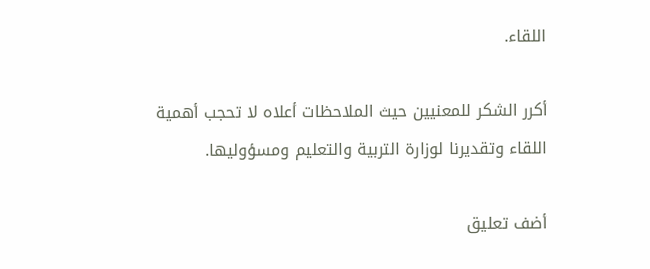اللقاء.

أكرر الشكر للمعنيين حيث الملاحظات أعلاه لا تحجب أهمية اللقاء وتقديرنا لوزارة التربية والتعليم ومسؤوليها.

أضف تعليق